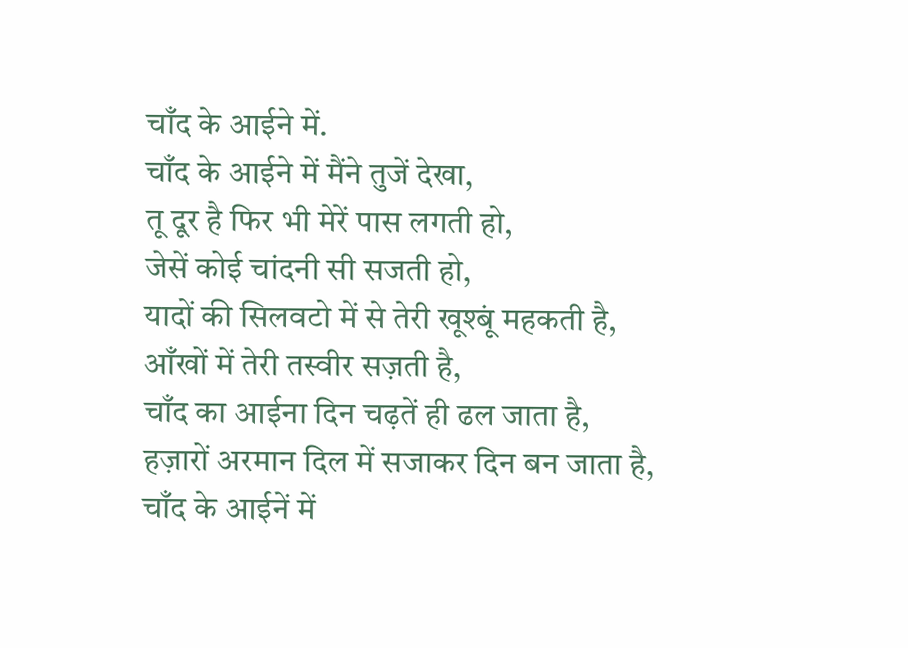चाँद के आईने में.
चाँद के आईने में मैंने तुजें देखा,
तू दूर है फिर भी मेरें पास लगती हो,
जेसें कोई चांदनी सी सजती हो,
यादों की सिलवटो में से तेरी खूश्बूं महकती है,
आँखों में तेरी तस्वीर सज़ती है,
चाँद का आईना दिन चढ़तें ही ढल जाता है,
हज़ारों अरमान दिल में सजाकर दिन बन जाता है,
चाँद के आईनें में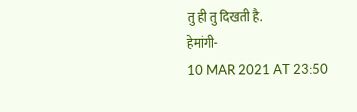तु ही तु दिखती है.
हेमांगी-
10 MAR 2021 AT 23:50